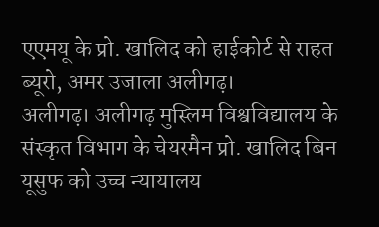एएमयू के प्रो. खालिद को हाईकोर्ट से राहत
ब्यूरो, अमर उजाला अलीगढ़।
अलीगढ़। अलीगढ़ मुस्लिम विश्वविद्यालय के संस्कृत विभाग के चेयरमैन प्रो. खालिद बिन यूसुफ को उच्च न्यायालय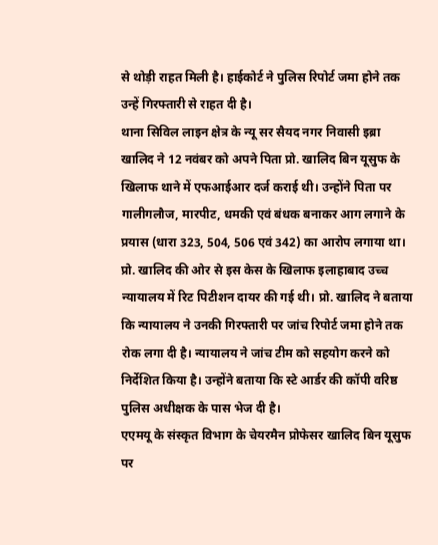से थोड़ी राहत मिली है। हाईकोर्ट ने पुलिस रिपोर्ट जमा होने तक उन्हें गिरफ्तारी से राहत दी है।
थाना सिविल लाइन क्षेत्र के न्यू सर सैयद नगर निवासी इब्रा खालिद ने 12 नवंबर को अपने पिता प्रो. खालिद बिन यूसुफ के खिलाफ थाने में एफआईआर दर्ज कराई थी। उन्होंने पिता पर गालीगलौज, मारपीट, धमकी एवं बंधक बनाकर आग लगाने के प्रयास (धारा 323, 504, 506 एवं 342) का आरोप लगाया था। प्रो. खालिद की ओर से इस केस के खिलाफ इलाहाबाद उच्च न्यायालय में रिट पिटीशन दायर की गई थी। प्रो. खालिद ने बताया कि न्यायालय ने उनकी गिरफ्तारी पर जांच रिपोर्ट जमा होने तक रोक लगा दी है। न्यायालय ने जांच टीम को सहयोग करने को निर्देशित किया है। उन्होंने बताया कि स्टे आर्डर की कॉपी वरिष्ठ पुलिस अधीक्षक के पास भेज दी है।
एएमयू के संस्कृत विभाग के चेयरमैन प्रोफेसर खालिद बिन यूसुफ पर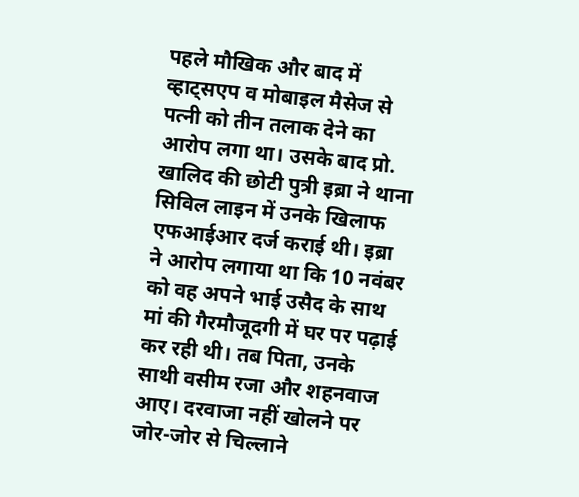पहले मौखिक और बाद में व्हाट्सएप व मोबाइल मैसेज से पत्नी को तीन तलाक देने का आरोप लगा था। उसके बाद प्रो. खालिद की छोटी पुत्री इब्रा ने थाना सिविल लाइन में उनके खिलाफ एफआईआर दर्ज कराई थी। इब्रा ने आरोप लगाया था कि 10 नवंबर को वह अपने भाई उसैद के साथ मां की गैरमौजूदगी में घर पर पढ़ाई कर रही थी। तब पिता, उनके साथी वसीम रजा और शहनवाज आए। दरवाजा नहीं खोलने पर जोर-जोर से चिल्लाने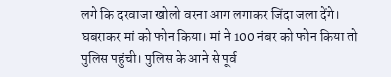लगे कि दरवाजा खोलो वरना आग लगाकर जिंदा जला देंगे। घबराकर मां को फोन किया। मां ने 100 नंबर को फोन किया तो पुलिस पहुंची। पुलिस के आने से पूर्व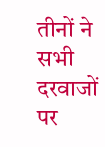तीनों ने सभी दरवाजों पर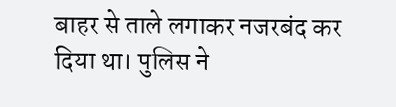बाहर से ताले लगाकर नजरबंद कर दिया था। पुलिस ने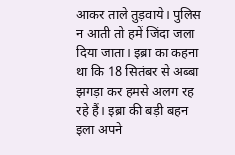आकर ताले तुड़वाये। पुलिस न आती तो हमें जिंदा जला दिया जाता। इब्रा का कहना था कि 18 सितंबर से अब्बा झगड़ा कर हमसे अलग रह रहे हैं। इब्रा की बड़ी बहन इला अपने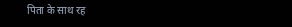पिता के साथ रह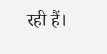रही हैं।